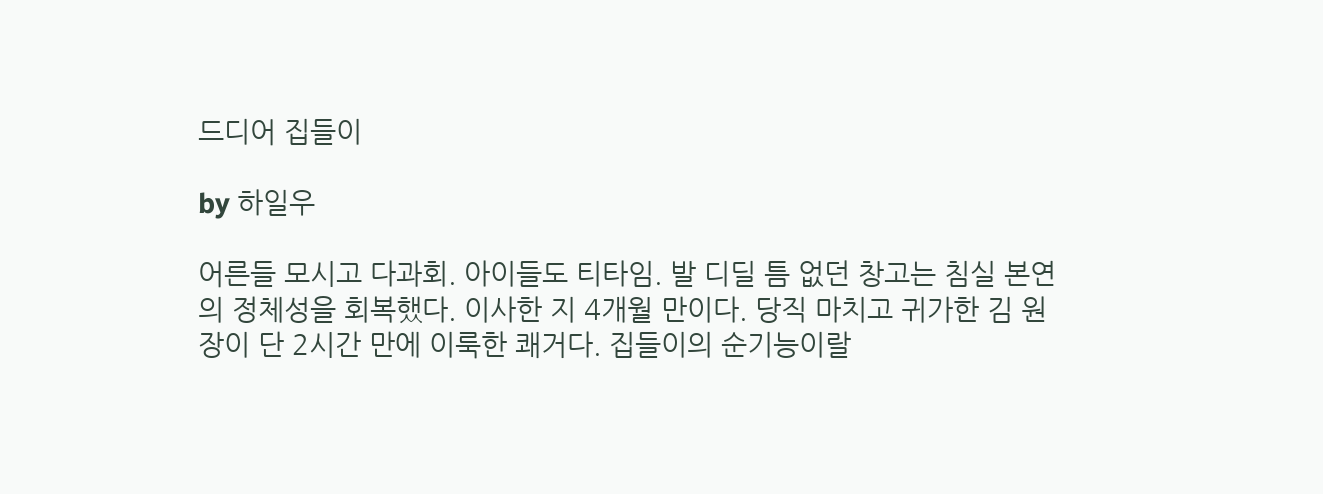드디어 집들이

by 하일우

어른들 모시고 다과회. 아이들도 티타임. 발 디딜 틈 없던 창고는 침실 본연의 정체성을 회복했다. 이사한 지 4개월 만이다. 당직 마치고 귀가한 김 원장이 단 2시간 만에 이룩한 쾌거다. 집들이의 순기능이랄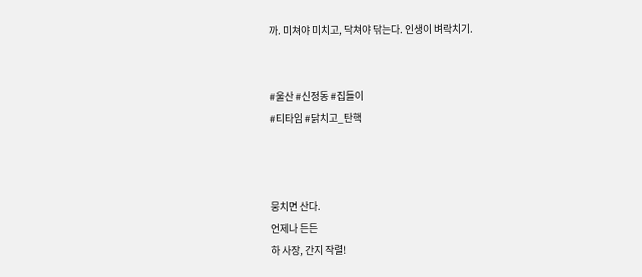까. 미쳐야 미치고, 닥쳐야 닦는다. 인생이 벼락치기.


#울산 #신정동 #집들이
#티타임 #닭치고_탄핵



뭉치면 산다.
언제나 든든
하 사장, 간지 작렬!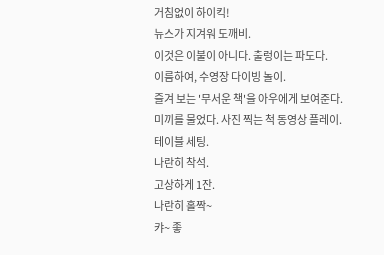거침없이 하이킥!
뉴스가 지겨워 도깨비.
이것은 이불이 아니다. 출렁이는 파도다.
이름하여, 수영장 다이빙 놀이.
즐겨 보는 '무서운 책'을 아우에게 보여준다.
미끼를 물었다. 사진 찍는 척 동영상 플레이.
테이블 세팅.
나란히 착석.
고상하게 1잔.
나란히 홀짝~
캬~ 좋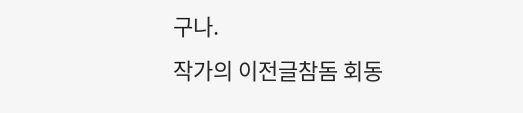구나.
작가의 이전글참돔 회동